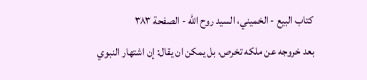كتاب البيع - الخميني، السيد روح الله - الصفحة ٣٨٣
بعد خروجه عن ملكه تخرص، بل يمكن ان يقال: إن اشتهار النبوي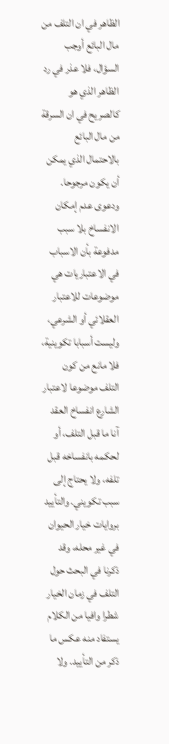الظاهر في ان التلف من مال البائع أوجب السؤال، فلا عذر في رد الظاهر الذي هو كالصريح في ان السرقة من مال البائع بالاحتمال الذي يمكن أن يكون مرجوحا. ودعوى عدم إمكان الانفساخ بلا سبب مدفوعة بأن الاسباب في الاعتباريات هي موضوعات للاعتبار العقلائي أو الشرعي، وليست أسبابا تكوينية، فلا مانع من كون التلف موضوعا لاعتبار الشارع انفساخ العقد آنا ما قبل التلف، أو لحكمه بانفساخه قبل تلفه، ولا يحتاج إلى سبب تكويني. والتأييد بروايات خيار الحيوان في غير محله، وقد ذكرنا في البحث حول التلف في زمان الخيار شطرا وافيا من الكلام يستفاد منه عكس ما ذكر من التأييد. ولا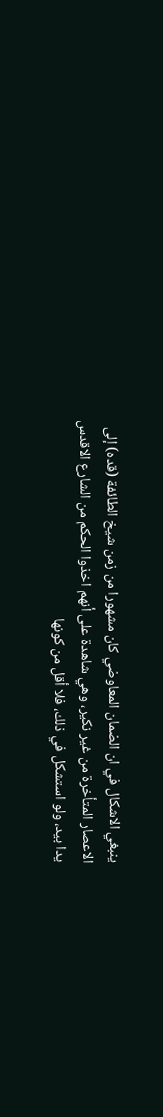ينبغي الاشكال في ان الضمان المعاوضي كان مشهورا من زمن شيخ الطائفة (قده) إلى الاعصار المتأخرة من غير نكير، وهي شاهدة على أنهم اخذوا الحكم من الشارع الاقدس يدا بيد، ولو استشكل في ذلك، فلا أقل من كونها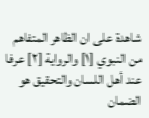شاهدة على ان الظاهر المتفاهم من النبوي [١] والرواية [٢] عرفا عند أهل اللسان والتحقيق هو الضمان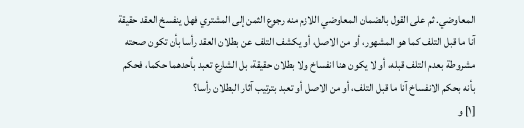المعاوضي. ثم على القول بالضمان المعاوضي اللازم منه رجوع الثمن إلى المشتري فهل ينفسخ العقد حقيقة آنا ما قبل التلف كما هو المشهور، أو من الاصل، أو يكشف التلف عن بطلان العقد رأسا بأن تكون صحته مشروطة بعدم التلف قبله، أو لا يكون هنا انفساخ ولا بطلان حقيقة، بل الشارع تعبد بأحدهما حكما، فحكم بأنه بحكم الانفساخ آنا ما قبل التلف، أو من الاصل أو تعبد بترتيب آثار البطلان رأسا؟
[١] و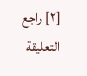[٢] راجع التعليقة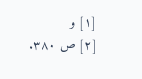[١] و
[٢] ص ٣٨٠.